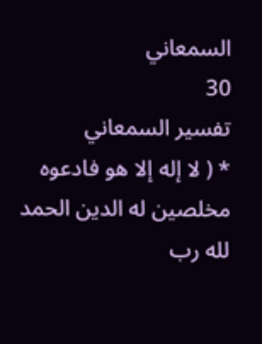السمعاني
30
تفسير السمعاني
* ( لا إله إلا هو فادعوه مخلصين له الدين الحمد لله رب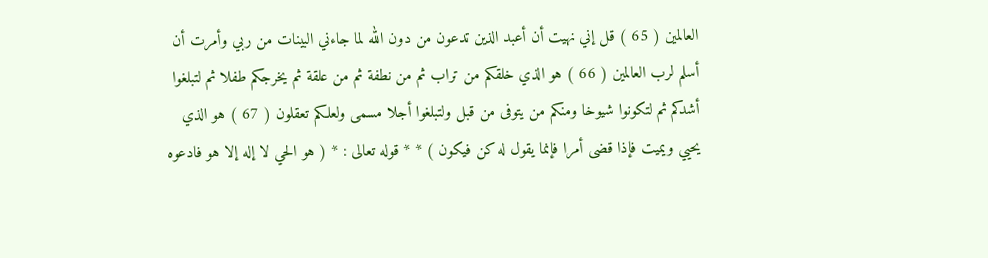العالمين ( 65 ) قل إني نهيت أن أعبد الذين تدعون من دون الله لما جاءني البينات من ربي وأمرت أن أسلم لرب العالمين ( 66 ) هو الذي خلقكم من تراب ثم من نطفة ثم من علقة ثم يخرجكم طفلا ثم لتبلغوا أشدكم ثم لتكونوا شيوخا ومنكم من يتوفى من قبل ولتبلغوا أجلا مسمى ولعلكم تعقلون ( 67 ) هو الذي يحيي ويميت فإذا قضى أمرا فإنما يقول له كن فيكون ) * * قوله تعالى : * ( هو الحي لا إله إلا هو فادعوه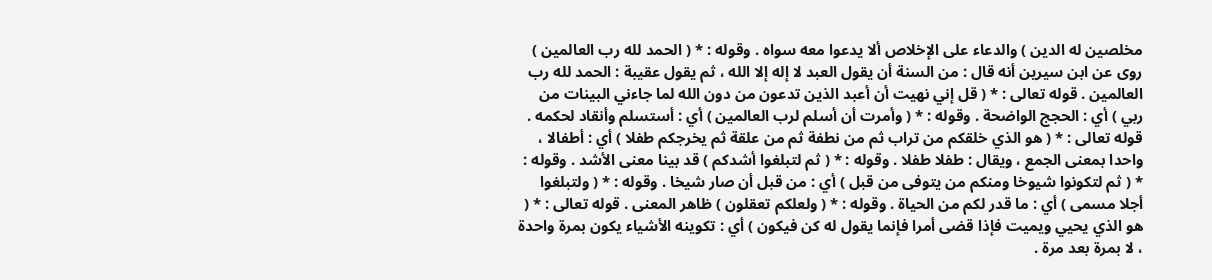مخلصين له الدين ) والدعاء على الإخلاص ألا يدعوا معه سواه . وقوله : * ( الحمد لله رب العالمين ) روى عن ابن سيرين أنه قال : من السنة أن يقول العبد لا إله إلا الله ، ثم يقول عقيبة : الحمد لله رب العالمين . قوله تعالى : * ( قل إني نهيت أن أعبد الذين تدعون من دون الله لما جاءني البينات من ربي ) أي : الحجج الواضحة . وقوله : * ( وأمرت أن أسلم لرب العالمين ) أي : أستسلم وأنقاد لحكمه . قوله تعالى : * ( هو الذي خلقكم من تراب ثم من نطفة ثم من علقة ثم يخرجكم طفلا ) أي : أطفالا ، واحدا بمعنى الجمع ، ويقال : طفلا طفلا . وقوله : * ( ثم لتبلغوا أشدكم ) قد بينا معنى الأشد . وقوله : * ( ثم لتكونوا شيوخا ومنكم من يتوفى من قبل ) أي : من قبل أن صار شيخا . وقوله : * ( ولتبلغوا أجلا مسمى ) أي : ما قدر لكم من الحياة . وقوله : * ( ولعلكم تعقلون ) ظاهر المعنى . قوله تعالى : * ( هو الذي يحيي ويميت فإذا قضى أمرا فإنما يقول له كن فيكون ) أي : تكوينه الأشياء يكون بمرة واحدة ، لا بمرة بعد مرة .